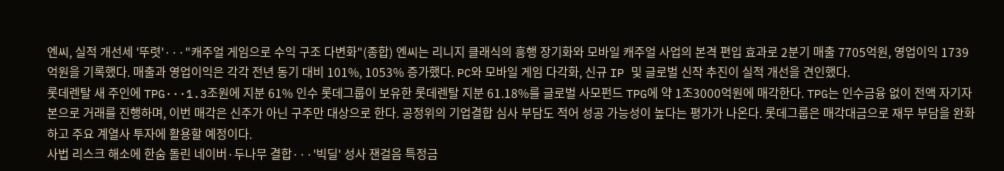엔씨, 실적 개선세 '뚜렷'···"캐주얼 게임으로 수익 구조 다변화"(종합) 엔씨는 리니지 클래식의 흥행 장기화와 모바일 캐주얼 사업의 본격 편입 효과로 2분기 매출 7705억원, 영업이익 1739억원을 기록했다. 매출과 영업이익은 각각 전년 동기 대비 101%, 1053% 증가했다. PC와 모바일 게임 다각화, 신규 IP 및 글로벌 신작 추진이 실적 개선을 견인했다.
롯데렌탈 새 주인에 TPG···1.3조원에 지분 61% 인수 롯데그룹이 보유한 롯데렌탈 지분 61.18%를 글로벌 사모펀드 TPG에 약 1조3000억원에 매각한다. TPG는 인수금융 없이 전액 자기자본으로 거래를 진행하며, 이번 매각은 신주가 아닌 구주만 대상으로 한다. 공정위의 기업결합 심사 부담도 적어 성공 가능성이 높다는 평가가 나온다. 롯데그룹은 매각대금으로 재무 부담을 완화하고 주요 계열사 투자에 활용할 예정이다.
사법 리스크 해소에 한숨 돌린 네이버·두나무 결합···'빅딜' 성사 잰걸음 특정금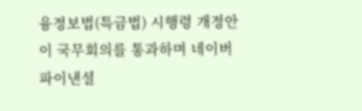융정보법(특금법) 시행령 개정안이 국무회의를 통과하며 네이버파이낸셜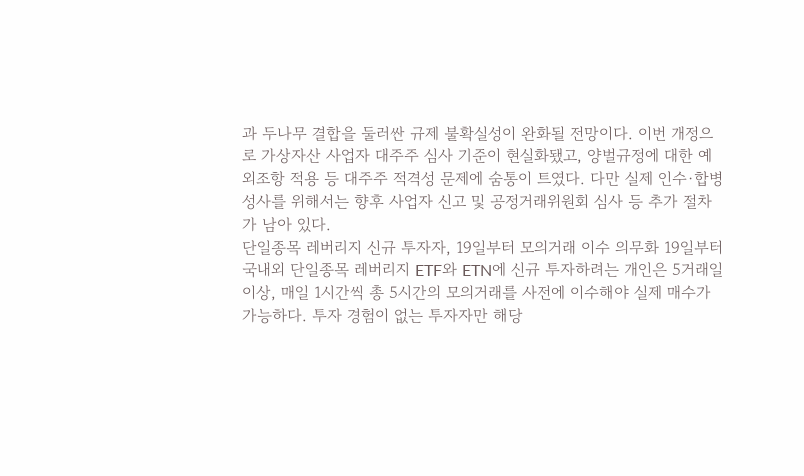과 두나무 결합을 둘러싼 규제 불확실성이 완화될 전망이다. 이번 개정으로 가상자산 사업자 대주주 심사 기준이 현실화됐고, 양벌규정에 대한 예외조항 적용 등 대주주 적격성 문제에 숨통이 트였다. 다만 실제 인수·합병 성사를 위해서는 향후 사업자 신고 및 공정거래위원회 심사 등 추가 절차가 남아 있다.
단일종목 레버리지 신규 투자자, 19일부터 모의거래 이수 의무화 19일부터 국내외 단일종목 레버리지 ETF와 ETN에 신규 투자하려는 개인은 5거래일 이상, 매일 1시간씩 총 5시간의 모의거래를 사전에 이수해야 실제 매수가 가능하다. 투자 경험이 없는 투자자만 해당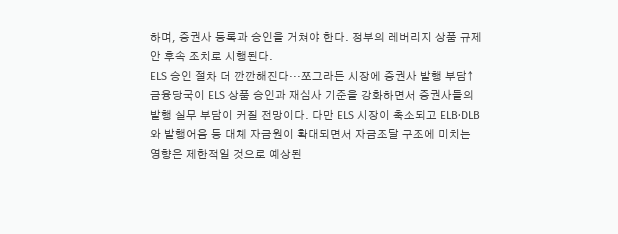하며, 증권사 등록과 승인을 거쳐야 한다. 정부의 레버리지 상품 규제안 후속 조치로 시행된다.
ELS 승인 절차 더 깐깐해진다···쪼그라든 시장에 증권사 발행 부담↑ 금융당국이 ELS 상품 승인과 재심사 기준을 강화하면서 증권사들의 발행 실무 부담이 커질 전망이다. 다만 ELS 시장이 축소되고 ELB·DLB와 발행어음 등 대체 자금원이 확대되면서 자금조달 구조에 미치는 영향은 제한적일 것으로 예상된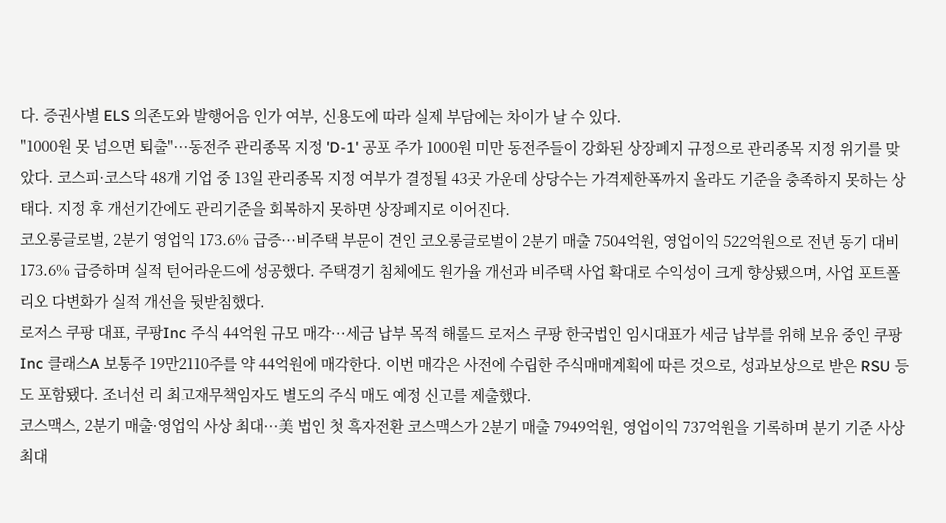다. 증권사별 ELS 의존도와 발행어음 인가 여부, 신용도에 따라 실제 부담에는 차이가 날 수 있다.
"1000원 못 넘으면 퇴출"···동전주 관리종목 지정 'D-1' 공포 주가 1000원 미만 동전주들이 강화된 상장폐지 규정으로 관리종목 지정 위기를 맞았다. 코스피·코스닥 48개 기업 중 13일 관리종목 지정 여부가 결정될 43곳 가운데 상당수는 가격제한폭까지 올라도 기준을 충족하지 못하는 상태다. 지정 후 개선기간에도 관리기준을 회복하지 못하면 상장폐지로 이어진다.
코오롱글로벌, 2분기 영업익 173.6% 급증···비주택 부문이 견인 코오롱글로벌이 2분기 매출 7504억원, 영업이익 522억원으로 전년 동기 대비 173.6% 급증하며 실적 턴어라운드에 성공했다. 주택경기 침체에도 원가율 개선과 비주택 사업 확대로 수익성이 크게 향상됐으며, 사업 포트폴리오 다변화가 실적 개선을 뒷받침했다.
로저스 쿠팡 대표, 쿠팡Inc 주식 44억원 규모 매각···세금 납부 목적 해롤드 로저스 쿠팡 한국법인 임시대표가 세금 납부를 위해 보유 중인 쿠팡Inc 클래스A 보통주 19만2110주를 약 44억원에 매각한다. 이번 매각은 사전에 수립한 주식매매계획에 따른 것으로, 성과보상으로 받은 RSU 등도 포함됐다. 조너선 리 최고재무책임자도 별도의 주식 매도 예정 신고를 제출했다.
코스맥스, 2분기 매출·영업익 사상 최대···美 법인 첫 흑자전환 코스맥스가 2분기 매출 7949억원, 영업이익 737억원을 기록하며 분기 기준 사상 최대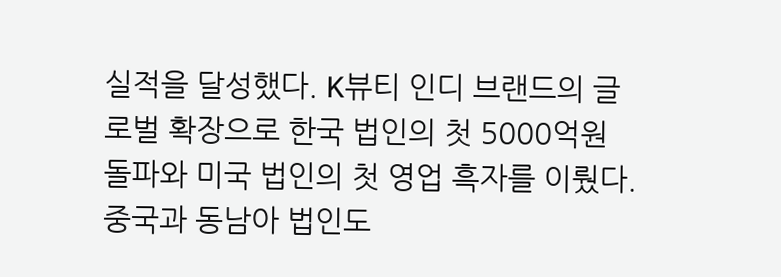실적을 달성했다. K뷰티 인디 브랜드의 글로벌 확장으로 한국 법인의 첫 5000억원 돌파와 미국 법인의 첫 영업 흑자를 이뤘다. 중국과 동남아 법인도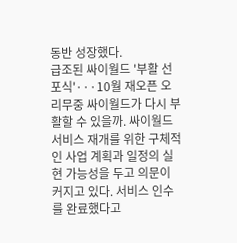동반 성장했다.
급조된 싸이월드 '부활 선포식'···10월 재오픈 오리무중 싸이월드가 다시 부활할 수 있을까. 싸이월드 서비스 재개를 위한 구체적인 사업 계획과 일정의 실현 가능성을 두고 의문이 커지고 있다. 서비스 인수를 완료했다고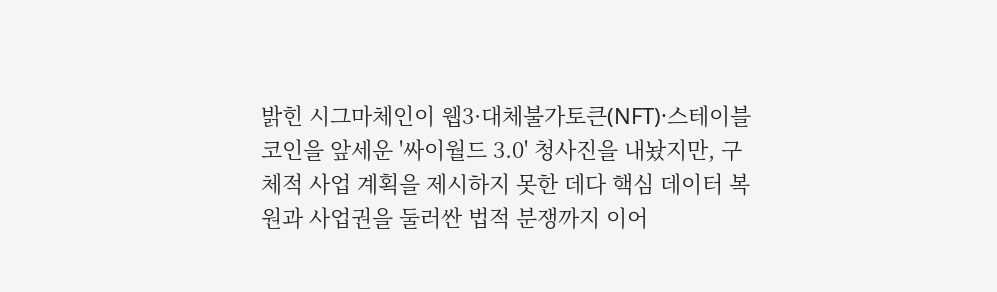밝힌 시그마체인이 웹3·대체불가토큰(NFT)·스테이블코인을 앞세운 '싸이월드 3.0' 청사진을 내놨지만, 구체적 사업 계획을 제시하지 못한 데다 핵심 데이터 복원과 사업권을 둘러싼 법적 분쟁까지 이어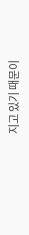지고 있기 때문이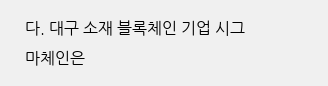다. 대구 소재 블록체인 기업 시그마체인은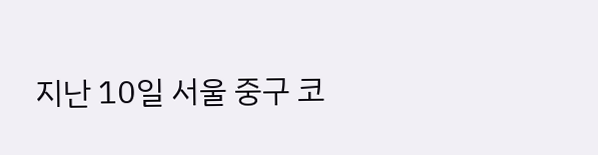지난 10일 서울 중구 코